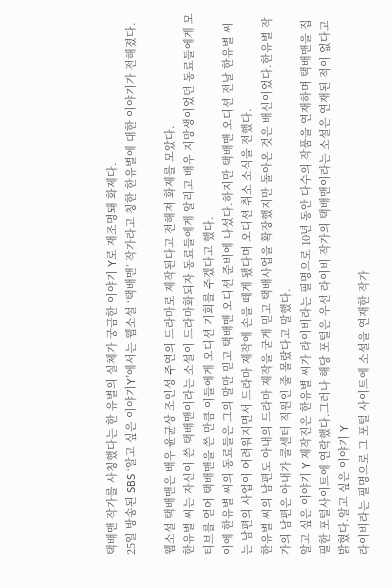택배맨 작가를 사칭했다는 한 유별의 실체가 궁금한 이야기 Y로 재조명돼 화제다.
25일 방송된 SBS ‘알고 싶은 이야기Y’에서는 웹소설 ‘택배맨’ 작가라고 칭한 한유별에 대한 이야기가 전해졌다.

웹소설 택배맨은 배우 윤균상 조인성 주연의 드라마로 제작된다고 전해져 화제를 모았다.
한유별 씨는 자신이 쓴 택배맨이라는 소설이 드라마화되자 동료들에게 알리고 배우 지망생이었던 동료들에게 모티브를 얻어 택배맨을 쓴 만큼 이들에게 오디션 기회를 주겠다고 했다.
이에 한유별 씨의 동료들은 그의 말만 믿고 택배맨 오디션 준비에 나섰다.하지만 택배맨 오디션 전날 한유별 씨는 남편의 사업이 어려워지면서 드라마 제작에 손을 떼게 됐다며 오디션 취소 소식을 전했다.
한유별 씨의 남편도 아내의 드라마 제작을 굳게 믿고 택배사업을 확장했지만 돌아온 것은 배신이었다.한유별 작가의 남편은 아내가 콜센터 직원인 줄 몰랐다고 말했다.
알고 싶은 이야기 Y 제작진은 한유별 씨가 라이비라는 필명으로 10년 동안 다수의 작품을 연재하며 택배맨을 집필한 포털사이트에 연락했다.그러나 해당 포털은 우선 라이비 작가의 택배맨이라는 소설은 연재된 적이 없다고 밝혔다.알고 싶은 이야기 Y
라이비라는 필명으로 그 포털 사이트에 소설을 연재한 작가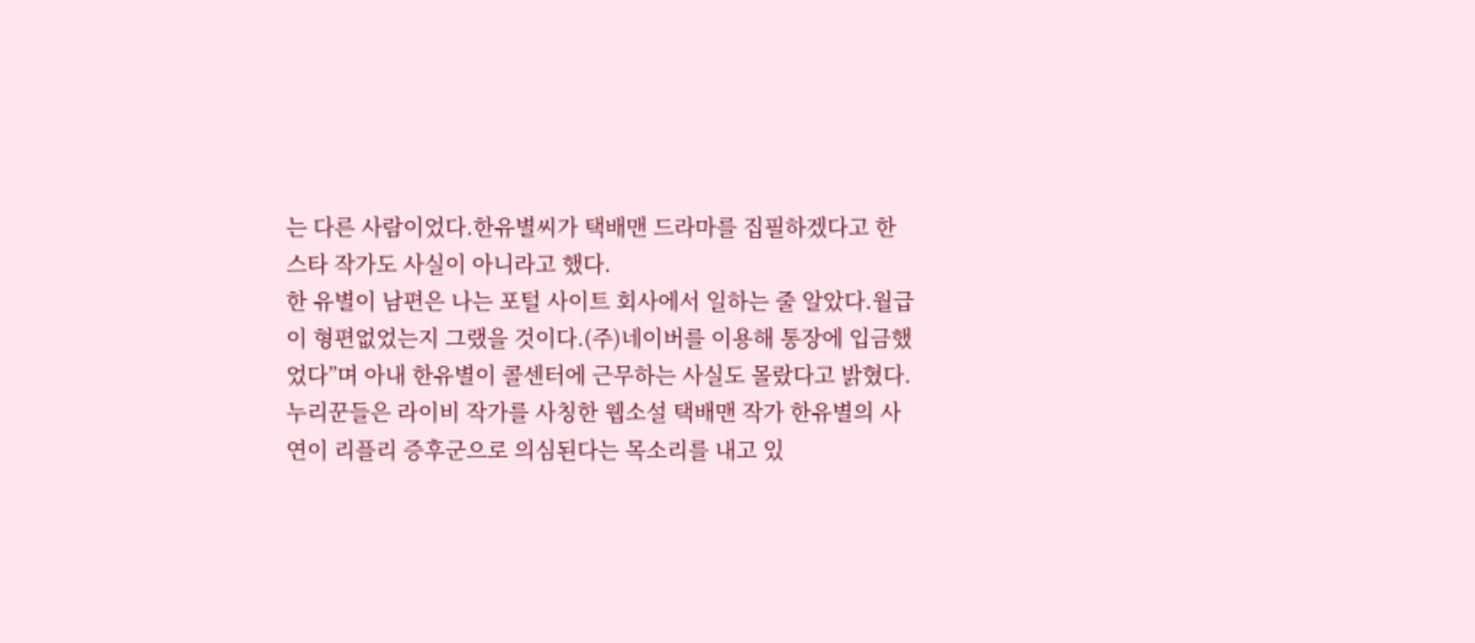는 다른 사람이었다.한유별씨가 택배맨 드라마를 집필하겠다고 한 스타 작가도 사실이 아니라고 했다.
한 유별이 남편은 나는 포털 사이트 회사에서 일하는 줄 알았다.월급이 형편없었는지 그랬을 것이다.(주)네이버를 이용해 통장에 입금했었다”며 아내 한유별이 콜센터에 근무하는 사실도 몰랐다고 밝혔다.
누리꾼들은 라이비 작가를 사칭한 웹소설 택배맨 작가 한유별의 사연이 리플리 증후군으로 의심된다는 목소리를 내고 있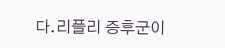다.리플리 증후군이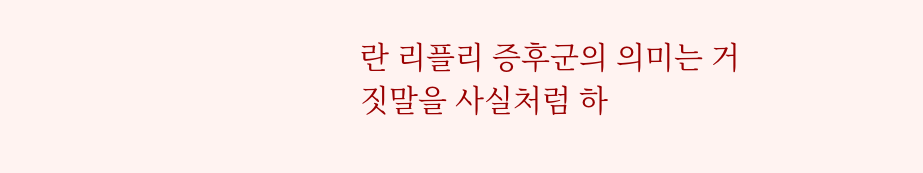란 리플리 증후군의 의미는 거짓말을 사실처럼 하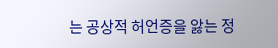는 공상적 허언증을 앓는 정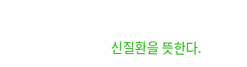신질환을 뜻한다.